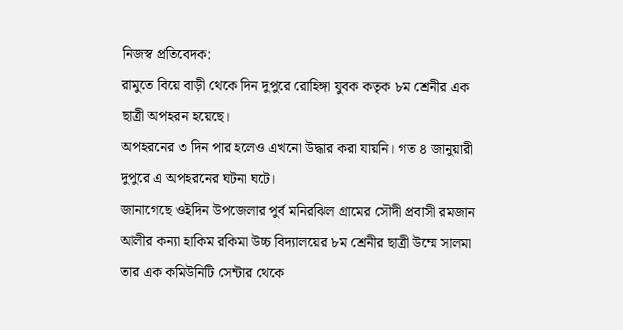নিজস্ব প্রতিবেদক:
রামুতে বিয়ে বাড়ী থেকে দিন দুপুরে রোহিঙ্গা যুবক কতৃক ৮ম শ্রেনীর এক ছাত্রী অপহরন হয়েছে।
অপহরনের ৩ দিন পার হলেও এখনো উদ্ধার করা যায়নি। গত ৪ জানুয়ারী দুপুরে এ অপহরনের ঘটনা ঘটে।
জানাগেছে ওইদিন উপজেলার পুর্ব মনিরঝিল গ্রামের সৌদী প্রবাসী রমজান আলীর কন্যা হাকিম রকিমা উচ্চ বিদ্যালয়ের ৮ম শ্রেনীর ছাত্রী উম্মে সালমা তার এক কমিউনিটি সেন্টার থেকে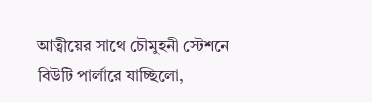আত্বীয়ের সাথে চৌমুহনী স্টেশনে বিউটি পার্লারে যাচ্ছিলো,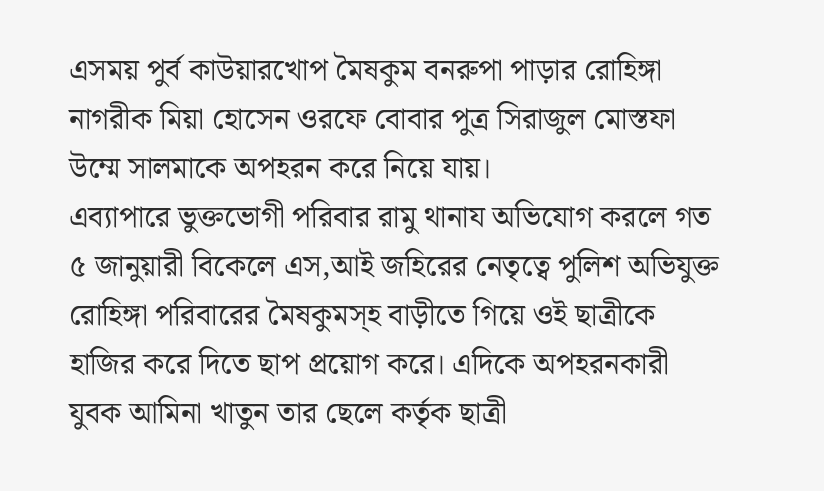এসময় পুর্ব কাউয়ারখোপ মৈষকুম বনরুপা পাড়ার রোহিঙ্গা নাগরীক মিয়া হোসেন ওরফে বোবার পুত্র সিরাজুল মোস্তফা উম্মে সালমাকে অপহরন করে নিয়ে যায়।
এব্যাপারে ভুক্তভোগী পরিবার রামু থানায অভিযোগ করলে গত ৫ জানুয়ারী বিকেলে এস,আই জহিরের নেতৃত্বে পুলিশ অভিযুক্ত রোহিঙ্গা পরিবারের মৈষকুমস্হ বাড়ীতে গিয়ে ওই ছাত্রীকে হাজির করে দিতে ছাপ প্রয়োগ করে। এদিকে অপহরনকারী যুবক আমিনা খাতুন তার ছেলে কর্তৃক ছাত্রী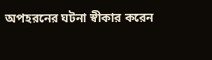অপহরনের ঘটনা স্বীকার করেন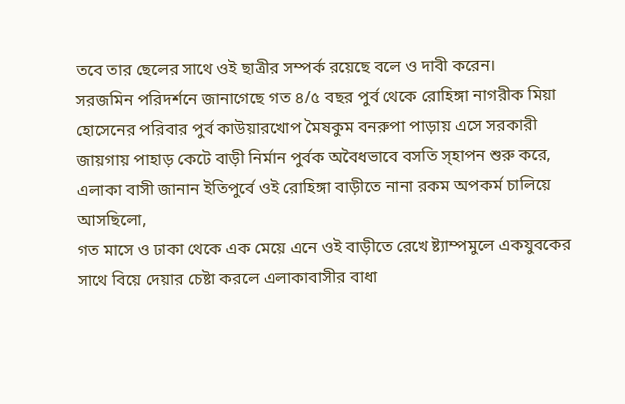তবে তার ছেলের সাথে ওই ছাত্রীর সম্পর্ক রয়েছে বলে ও দাবী করেন।
সরজমিন পরিদর্শনে জানাগেছে গত ৪/৫ বছর পুর্ব থেকে রোহিঙ্গা নাগরীক মিয়া হোসেনের পরিবার পুর্ব কাউয়ারখোপ মৈষকুম বনরুপা পাড়ায় এসে সরকারী জায়গায় পাহাড় কেটে বাড়ী নির্মান পুর্বক অবৈধভাবে বসতি স্হাপন শুরু করে,
এলাকা বাসী জানান ইতিপুর্বে ওই রোহিঙ্গা বাড়ীতে নানা রকম অপকর্ম চালিয়ে আসছিলো,
গত মাসে ও ঢাকা থেকে এক মেয়ে এনে ওই বাড়ীতে রেখে ষ্ট্যাম্পমুলে একযুবকের সাথে বিয়ে দেয়ার চেষ্টা করলে এলাকাবাসীর বাধা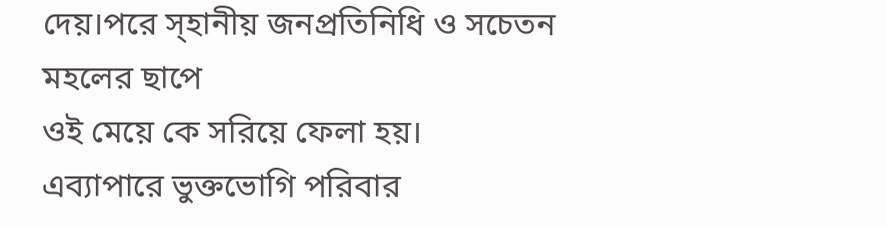দেয়।পরে স্হানীয় জনপ্রতিনিধি ও সচেতন মহলের ছাপে
ওই মেয়ে কে সরিয়ে ফেলা হয়।
এব্যাপারে ভুক্তভোগি পরিবার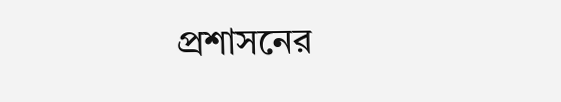প্রশাসনের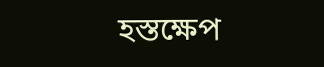হস্তক্ষেপ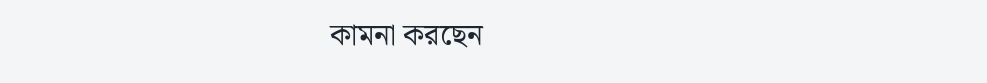কামনা করছেন